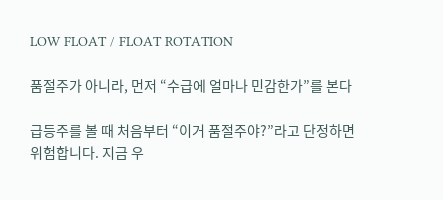LOW FLOAT / FLOAT ROTATION

품절주가 아니라, 먼저 “수급에 얼마나 민감한가”를 본다

급등주를 볼 때 처음부터 “이거 품절주야?”라고 단정하면 위험합니다. 지금 우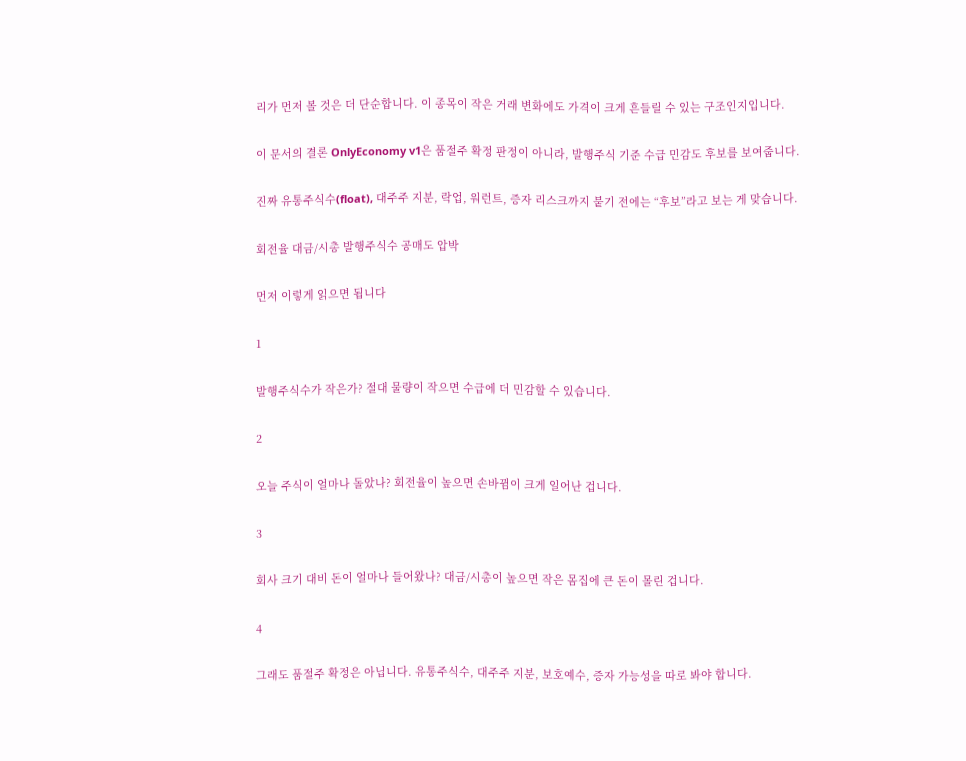리가 먼저 볼 것은 더 단순합니다. 이 종목이 작은 거래 변화에도 가격이 크게 흔들릴 수 있는 구조인지입니다.

이 문서의 결론 OnlyEconomy v1은 품절주 확정 판정이 아니라, 발행주식 기준 수급 민감도 후보를 보여줍니다.

진짜 유통주식수(float), 대주주 지분, 락업, 워런트, 증자 리스크까지 붙기 전에는 “후보”라고 보는 게 맞습니다.

회전율 대금/시총 발행주식수 공매도 압박

먼저 이렇게 읽으면 됩니다

1

발행주식수가 작은가? 절대 물량이 작으면 수급에 더 민감할 수 있습니다.

2

오늘 주식이 얼마나 돌았나? 회전율이 높으면 손바뀜이 크게 일어난 겁니다.

3

회사 크기 대비 돈이 얼마나 들어왔나? 대금/시총이 높으면 작은 몸집에 큰 돈이 몰린 겁니다.

4

그래도 품절주 확정은 아닙니다. 유통주식수, 대주주 지분, 보호예수, 증자 가능성을 따로 봐야 합니다.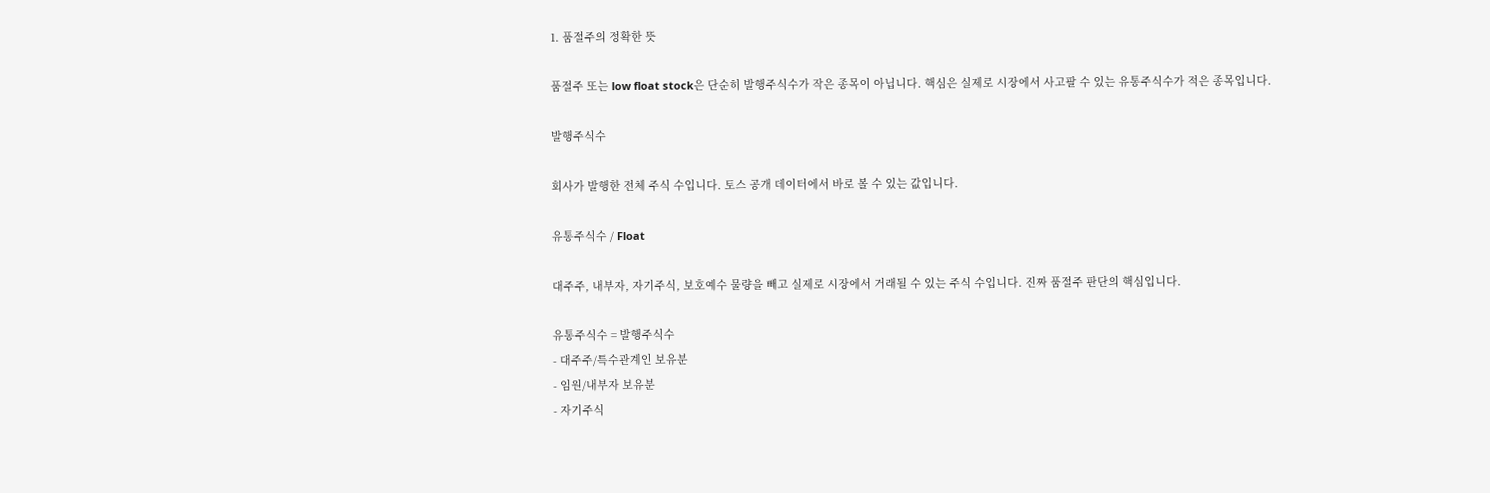1. 품절주의 정확한 뜻

품절주 또는 low float stock은 단순히 발행주식수가 작은 종목이 아닙니다. 핵심은 실제로 시장에서 사고팔 수 있는 유통주식수가 적은 종목입니다.

발행주식수

회사가 발행한 전체 주식 수입니다. 토스 공개 데이터에서 바로 볼 수 있는 값입니다.

유통주식수 / Float

대주주, 내부자, 자기주식, 보호예수 물량을 빼고 실제로 시장에서 거래될 수 있는 주식 수입니다. 진짜 품절주 판단의 핵심입니다.

유통주식수 = 발행주식수
- 대주주/특수관계인 보유분
- 임원/내부자 보유분
- 자기주식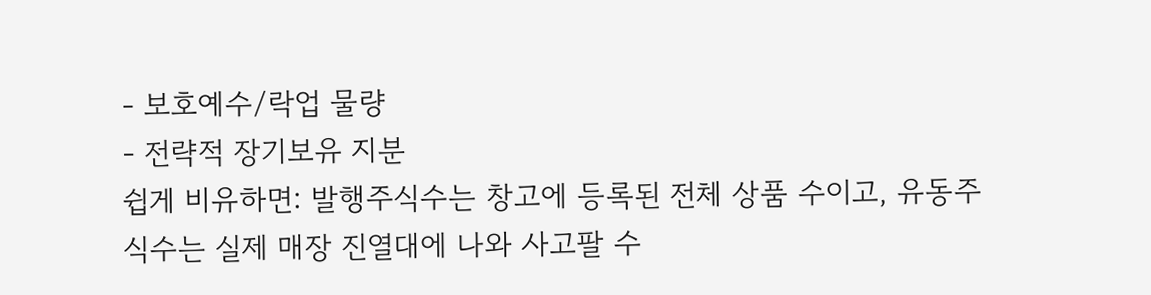- 보호예수/락업 물량
- 전략적 장기보유 지분
쉽게 비유하면: 발행주식수는 창고에 등록된 전체 상품 수이고, 유동주식수는 실제 매장 진열대에 나와 사고팔 수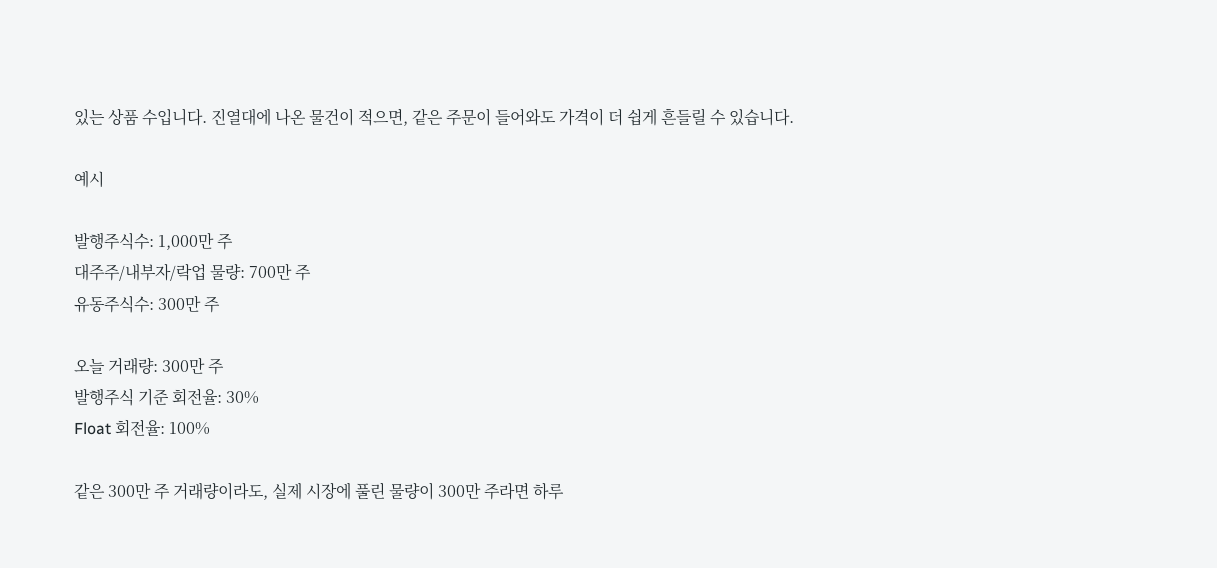있는 상품 수입니다. 진열대에 나온 물건이 적으면, 같은 주문이 들어와도 가격이 더 쉽게 흔들릴 수 있습니다.

예시

발행주식수: 1,000만 주
대주주/내부자/락업 물량: 700만 주
유동주식수: 300만 주

오늘 거래량: 300만 주
발행주식 기준 회전율: 30%
Float 회전율: 100%

같은 300만 주 거래량이라도, 실제 시장에 풀린 물량이 300만 주라면 하루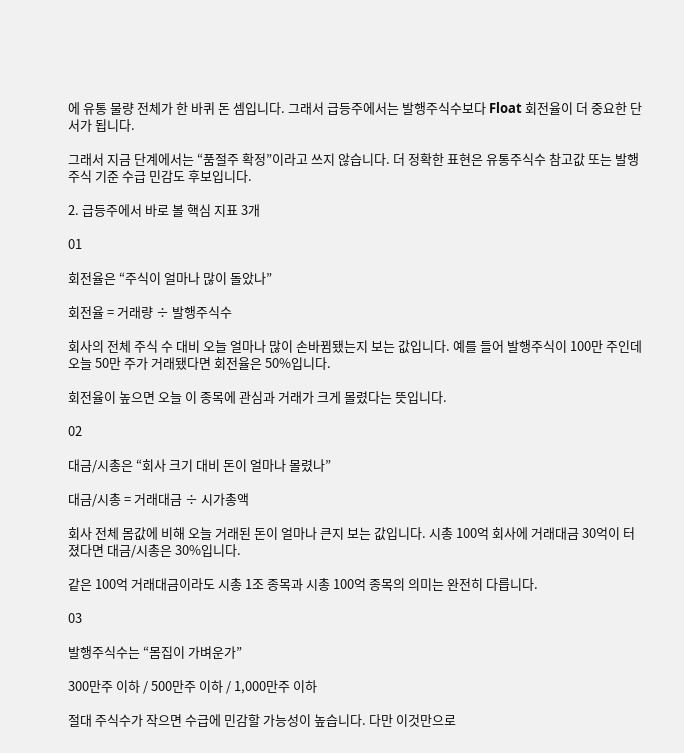에 유통 물량 전체가 한 바퀴 돈 셈입니다. 그래서 급등주에서는 발행주식수보다 Float 회전율이 더 중요한 단서가 됩니다.

그래서 지금 단계에서는 “품절주 확정”이라고 쓰지 않습니다. 더 정확한 표현은 유통주식수 참고값 또는 발행주식 기준 수급 민감도 후보입니다.

2. 급등주에서 바로 볼 핵심 지표 3개

01

회전율은 “주식이 얼마나 많이 돌았나”

회전율 = 거래량 ÷ 발행주식수

회사의 전체 주식 수 대비 오늘 얼마나 많이 손바뀜됐는지 보는 값입니다. 예를 들어 발행주식이 100만 주인데 오늘 50만 주가 거래됐다면 회전율은 50%입니다.

회전율이 높으면 오늘 이 종목에 관심과 거래가 크게 몰렸다는 뜻입니다.

02

대금/시총은 “회사 크기 대비 돈이 얼마나 몰렸나”

대금/시총 = 거래대금 ÷ 시가총액

회사 전체 몸값에 비해 오늘 거래된 돈이 얼마나 큰지 보는 값입니다. 시총 100억 회사에 거래대금 30억이 터졌다면 대금/시총은 30%입니다.

같은 100억 거래대금이라도 시총 1조 종목과 시총 100억 종목의 의미는 완전히 다릅니다.

03

발행주식수는 “몸집이 가벼운가”

300만주 이하 / 500만주 이하 / 1,000만주 이하

절대 주식수가 작으면 수급에 민감할 가능성이 높습니다. 다만 이것만으로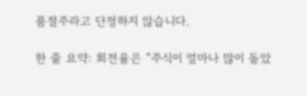품절주라고 단정하지 않습니다.

한 줄 요약: 회전율은 “주식이 얼마나 많이 돌았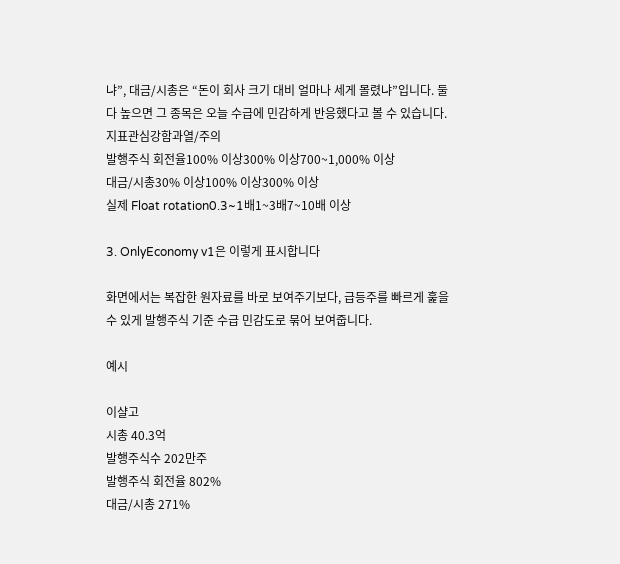냐”, 대금/시총은 “돈이 회사 크기 대비 얼마나 세게 몰렸냐”입니다. 둘 다 높으면 그 종목은 오늘 수급에 민감하게 반응했다고 볼 수 있습니다.
지표관심강함과열/주의
발행주식 회전율100% 이상300% 이상700~1,000% 이상
대금/시총30% 이상100% 이상300% 이상
실제 Float rotation0.3~1배1~3배7~10배 이상

3. OnlyEconomy v1은 이렇게 표시합니다

화면에서는 복잡한 원자료를 바로 보여주기보다, 급등주를 빠르게 훑을 수 있게 발행주식 기준 수급 민감도로 묶어 보여줍니다.

예시

이샬고
시총 40.3억
발행주식수 202만주
발행주식 회전율 802%
대금/시총 271%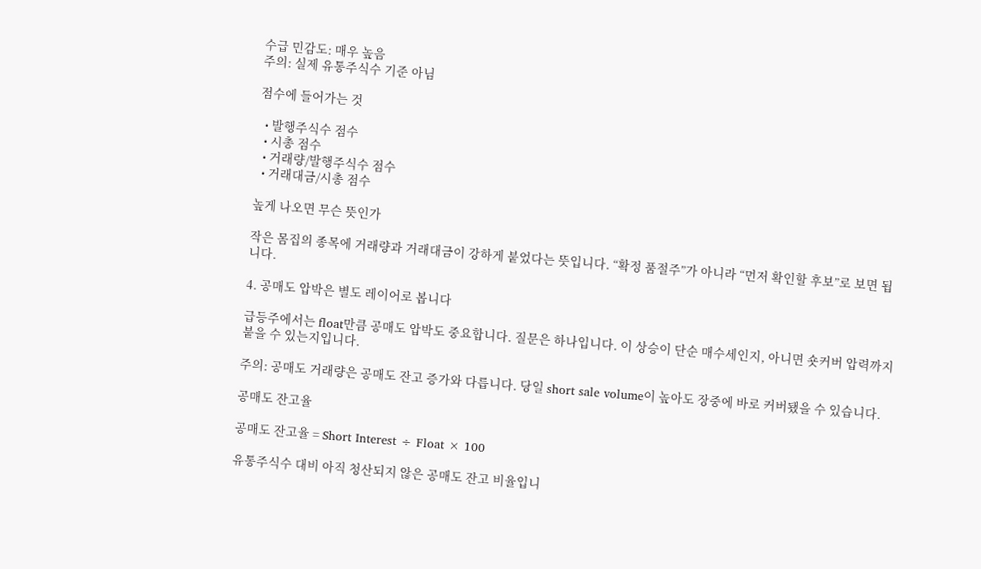수급 민감도: 매우 높음
주의: 실제 유통주식수 기준 아님

점수에 들어가는 것

  • 발행주식수 점수
  • 시총 점수
  • 거래량/발행주식수 점수
  • 거래대금/시총 점수

높게 나오면 무슨 뜻인가

작은 몸집의 종목에 거래량과 거래대금이 강하게 붙었다는 뜻입니다. “확정 품절주”가 아니라 “먼저 확인할 후보”로 보면 됩니다.

4. 공매도 압박은 별도 레이어로 봅니다

급등주에서는 float만큼 공매도 압박도 중요합니다. 질문은 하나입니다. 이 상승이 단순 매수세인지, 아니면 숏커버 압력까지 붙을 수 있는지입니다.

주의: 공매도 거래량은 공매도 잔고 증가와 다릅니다. 당일 short sale volume이 높아도 장중에 바로 커버됐을 수 있습니다.

공매도 잔고율

공매도 잔고율 = Short Interest ÷ Float × 100

유통주식수 대비 아직 청산되지 않은 공매도 잔고 비율입니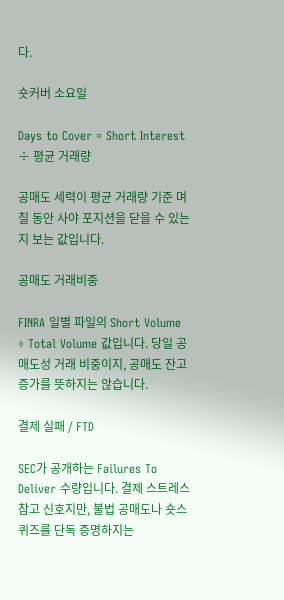다.

숏커버 소요일

Days to Cover = Short Interest ÷ 평균 거래량

공매도 세력이 평균 거래량 기준 며칠 동안 사야 포지션을 닫을 수 있는지 보는 값입니다.

공매도 거래비중

FINRA 일별 파일의 Short Volume ÷ Total Volume 값입니다. 당일 공매도성 거래 비중이지, 공매도 잔고 증가를 뜻하지는 않습니다.

결제 실패 / FTD

SEC가 공개하는 Failures To Deliver 수량입니다. 결제 스트레스 참고 신호지만, 불법 공매도나 숏스퀴즈를 단독 증명하지는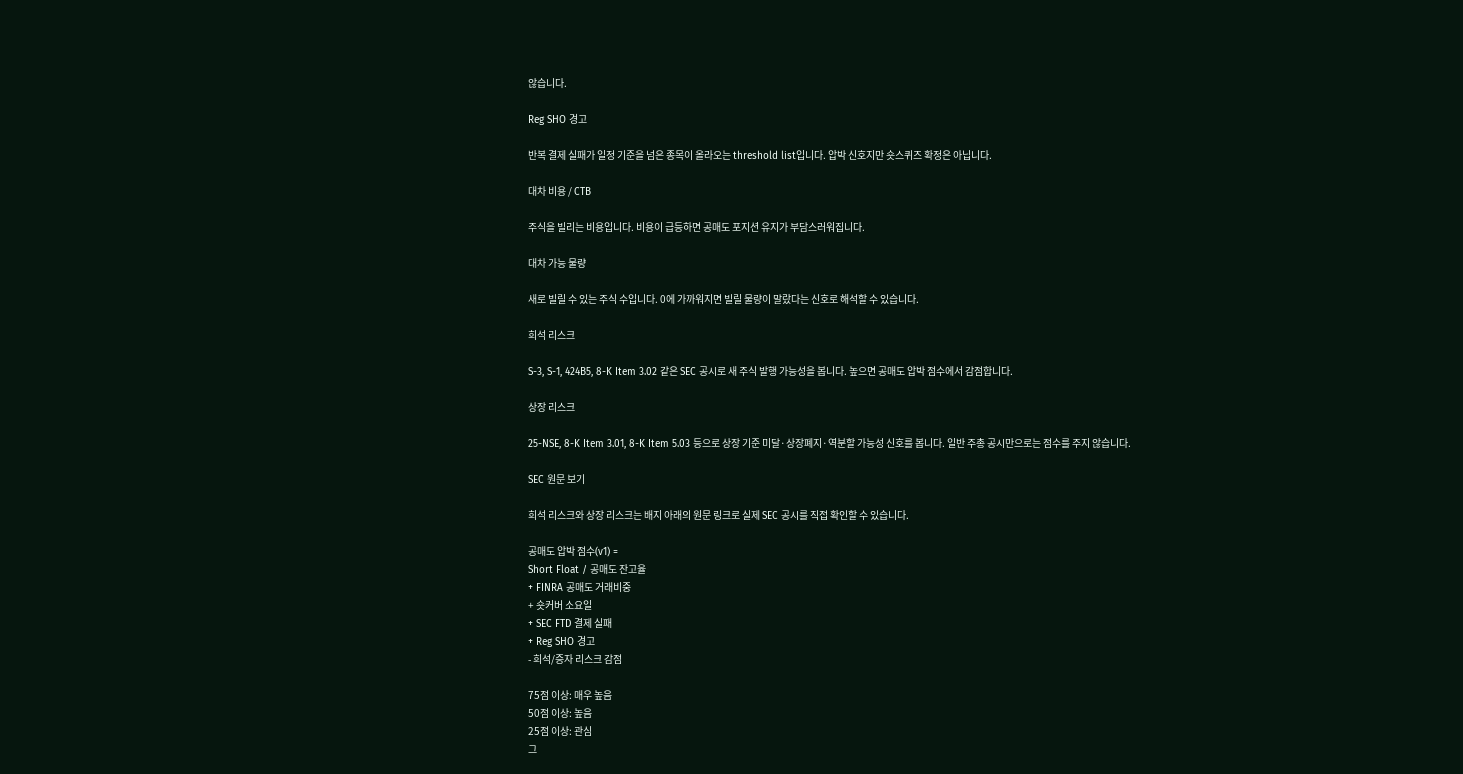않습니다.

Reg SHO 경고

반복 결제 실패가 일정 기준을 넘은 종목이 올라오는 threshold list입니다. 압박 신호지만 숏스퀴즈 확정은 아닙니다.

대차 비용 / CTB

주식을 빌리는 비용입니다. 비용이 급등하면 공매도 포지션 유지가 부담스러워집니다.

대차 가능 물량

새로 빌릴 수 있는 주식 수입니다. 0에 가까워지면 빌릴 물량이 말랐다는 신호로 해석할 수 있습니다.

희석 리스크

S-3, S-1, 424B5, 8-K Item 3.02 같은 SEC 공시로 새 주식 발행 가능성을 봅니다. 높으면 공매도 압박 점수에서 감점합니다.

상장 리스크

25-NSE, 8-K Item 3.01, 8-K Item 5.03 등으로 상장 기준 미달·상장폐지·역분할 가능성 신호를 봅니다. 일반 주총 공시만으로는 점수를 주지 않습니다.

SEC 원문 보기

희석 리스크와 상장 리스크는 배지 아래의 원문 링크로 실제 SEC 공시를 직접 확인할 수 있습니다.

공매도 압박 점수(v1) =
Short Float / 공매도 잔고율
+ FINRA 공매도 거래비중
+ 숏커버 소요일
+ SEC FTD 결제 실패
+ Reg SHO 경고
- 희석/증자 리스크 감점

75점 이상: 매우 높음
50점 이상: 높음
25점 이상: 관심
그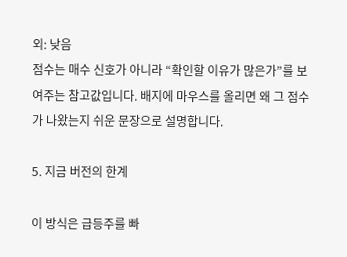외: 낮음
점수는 매수 신호가 아니라 “확인할 이유가 많은가”를 보여주는 참고값입니다. 배지에 마우스를 올리면 왜 그 점수가 나왔는지 쉬운 문장으로 설명합니다.

5. 지금 버전의 한계

이 방식은 급등주를 빠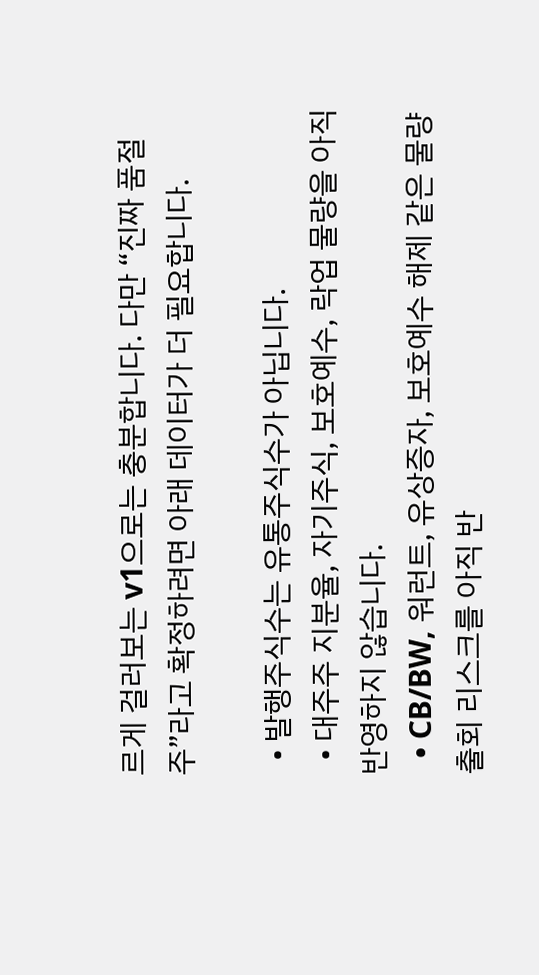르게 걸러보는 v1으로는 충분합니다. 다만 “진짜 품절주”라고 확정하려면 아래 데이터가 더 필요합니다.

  • 발행주식수는 유통주식수가 아닙니다.
  • 대주주 지분율, 자기주식, 보호예수, 락업 물량을 아직 반영하지 않습니다.
  • CB/BW, 워런트, 유상증자, 보호예수 해제 같은 물량 출회 리스크를 아직 반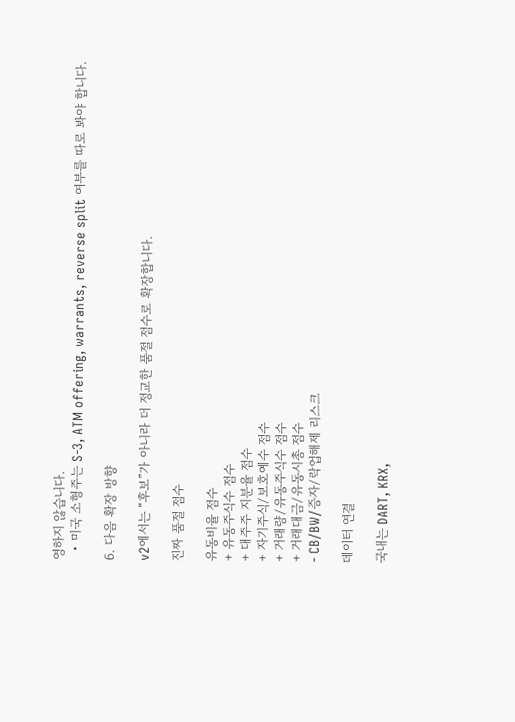영하지 않습니다.
  • 미국 소형주는 S-3, ATM offering, warrants, reverse split 여부를 따로 봐야 합니다.

6. 다음 확장 방향

v2에서는 “후보”가 아니라 더 정교한 품절 점수로 확장합니다.

진짜 품절 점수

유동비율 점수
+ 유동주식수 점수
+ 대주주 지분율 점수
+ 자기주식/보호예수 점수
+ 거래량/유동주식수 점수
+ 거래대금/유동시총 점수
- CB/BW/증자/락업해제 리스크

데이터 연결

국내는 DART, KRX,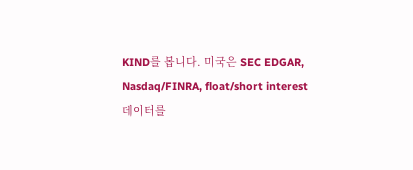KIND를 봅니다. 미국은 SEC EDGAR, Nasdaq/FINRA, float/short interest 데이터를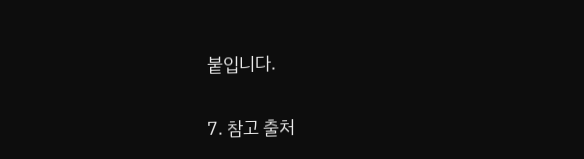붙입니다.

7. 참고 출처